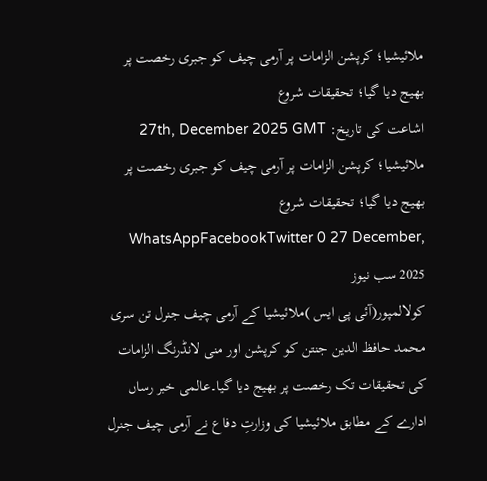ملائیشیا؛ کرپشن الزامات پر آرمی چیف کو جبری رخصت پر بھیج دیا گیا؛ تحقیقات شروع
اشاعت کی تاریخ: 27th, December 2025 GMT
ملائیشیا؛ کرپشن الزامات پر آرمی چیف کو جبری رخصت پر بھیج دیا گیا؛ تحقیقات شروع WhatsAppFacebookTwitter 0 27 December, 2025 سب نیوز
کولالمپور(آئی پی ایس )ملائیشیا کے آرمی چیف جنرل تن سری محمد حافظ الدین جنتن کو کرپشن اور منی لانڈرنگ الزامات کی تحقیقات تک رخصت پر بھیج دیا گیا۔عالمی خبر رساں ادارے کے مطابق ملائیشیا کی وزارتِ دفاع نے آرمی چیف جنرل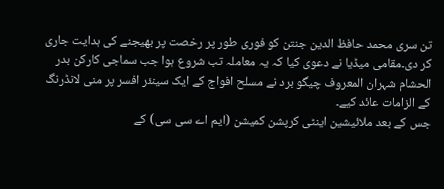تن سری محمد حافظ الدین جنتن کو فوری طور پر رخصت پر بھیجنے کی ہدایت جاری کر دی۔مقامی میڈیا نے دعوی کیا کہ یہ معاملہ تب شروع ہوا جب سماجی کارکن بدر الحشام شہران المعروف چیگو برد نے مسلح افواج کے ایک سینئر افسر پر منی لانڈرنگ کے الزامات عائد کیے۔
جس کے بعد ملائیشین اینٹی کرپشن کمیشن (ایم اے سی سی) کے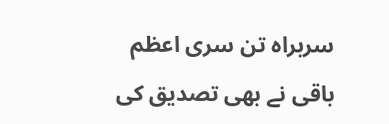سربراہ تن سری اعظم باقی نے بھی تصدیق کی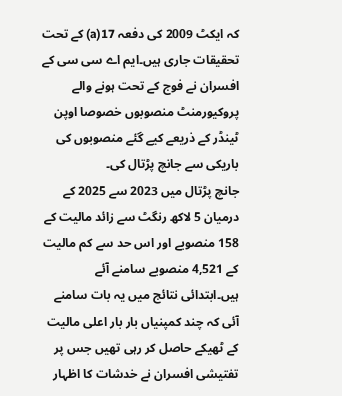کہ ایکٹ 2009 کی دفعہ 17(a) کے تحت تحقیقات جاری ہیں۔ایم اے سی سی کے افسران نے فوج کے تحت ہونے والے پروکیورمنٹ منصوبوں خصوصا اوپن ٹینڈر کے ذریعے کیے گئے منصوبوں کی باریکی سے جانچ پڑتال کی۔
جانچ پڑتال میں 2023 سے 2025 کے درمیان 5 لاکھ رنگٹ سے زائد مالیت کے 158 منصوبے اور اس حد سے کم مالیت کے 4,521 منصوبے سامنے آئے ہیں۔ابتدائی نتائج میں یہ بات سامنے آئی کہ چند کمپنیاں بار بار اعلی مالیت کے ٹھیکے حاصل کر رہی تھیں جس پر تفتیشی افسران نے خدشات کا اظہار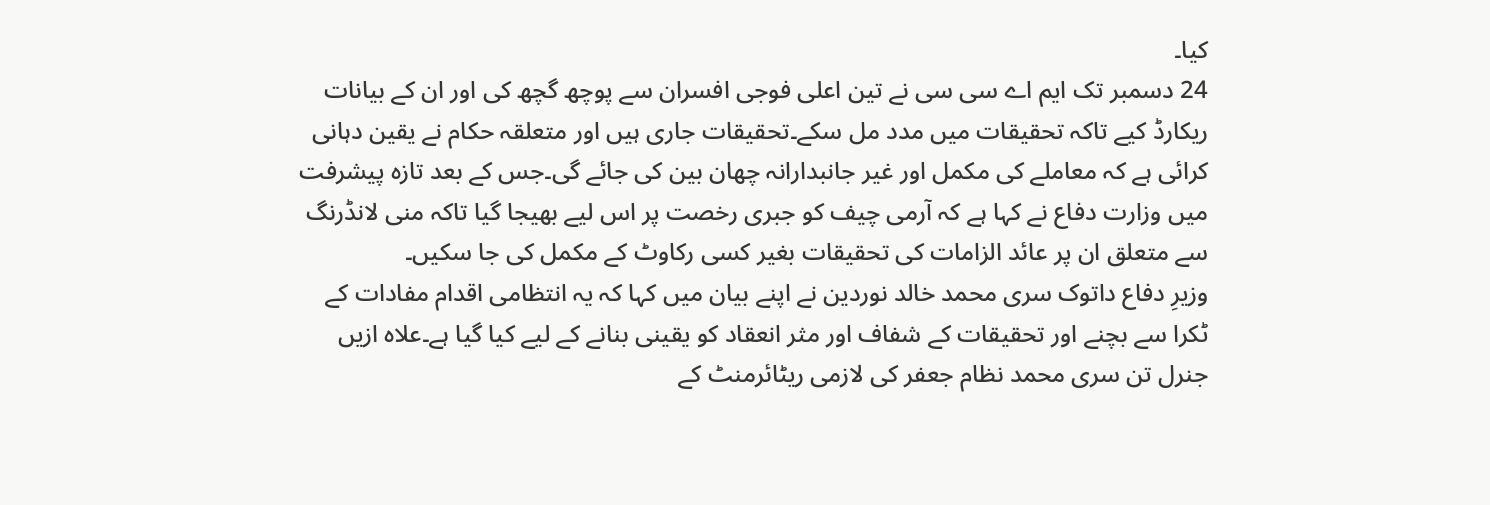کیا۔
24 دسمبر تک ایم اے سی سی نے تین اعلی فوجی افسران سے پوچھ گچھ کی اور ان کے بیانات ریکارڈ کیے تاکہ تحقیقات میں مدد مل سکے۔تحقیقات جاری ہیں اور متعلقہ حکام نے یقین دہانی کرائی ہے کہ معاملے کی مکمل اور غیر جانبدارانہ چھان بین کی جائے گی۔جس کے بعد تازہ پیشرفت میں وزارت دفاع نے کہا ہے کہ آرمی چیف کو جبری رخصت پر اس لیے بھیجا گیا تاکہ منی لانڈرنگ سے متعلق ان پر عائد الزامات کی تحقیقات بغیر کسی رکاوٹ کے مکمل کی جا سکیں۔
وزیرِ دفاع داتوک سری محمد خالد نوردین نے اپنے بیان میں کہا کہ یہ انتظامی اقدام مفادات کے ٹکرا سے بچنے اور تحقیقات کے شفاف اور مثر انعقاد کو یقینی بنانے کے لیے کیا گیا ہے۔علاہ ازیں جنرل تن سری محمد نظام جعفر کی لازمی ریٹائرمنٹ کے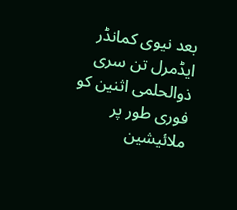بعد نیوی کمانڈر ایڈمرل تن سری ذوالحلمی اثنین کو فوری طور پر ملائیشین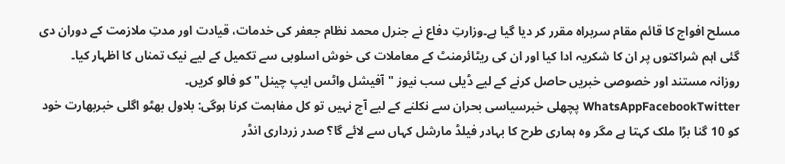مسلح افواج کا قائم مقام سربراہ مقرر کر دیا گیا ہے۔وزارتِ دفاع نے جنرل محمد نظام جعفر کی خدمات، قیادت اور مدتِ ملازمت کے دوران دی گئی اہم شراکتوں پر ان کا شکریہ ادا کیا اور ان کی ریٹائرمنٹ کے معاملات کی خوش اسلوبی سے تکمیل کے لیے نیک تمناں کا اظہار کیا۔
روزانہ مستند اور خصوصی خبریں حاصل کرنے کے لیے ڈیلی سب نیوز "آفیشل واٹس ایپ چینل" کو فالو کریں۔
WhatsAppFacebookTwitter پچھلی خبرسیاسی بحران سے نکلنے کے لیے آج نہیں تو کل مفاہمت کرنا ہوگی: بلاول بھٹو اگلی خبربھارت خود کو 10 گنا بڑا ملک کہتا ہے مگر وہ ہماری طرح کا بہادر فیلڈ مارشل کہاں سے لائے گا؟ صدر زرداری انڈر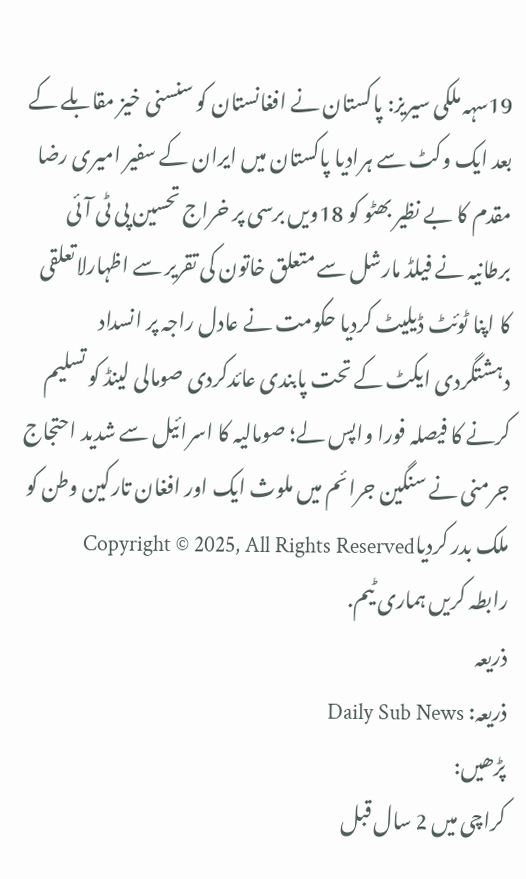19سہہ ملکی سیریز: پاکستان نے افغانستان کو سنسنی خیز مقابلے کے بعد ایک وکٹ سے ہرادیا پاکستان میں ایران کے سفیر امیری رضا مقدم کا بے نظیر بھٹو کو 18ویں برسی پر خراج تحسین پی ٹی آئی برطانیہ نے فیلڈ مارشل سے متعلق خاتون کی تقریر سے اظہارلاتعلقی کا اپنا ٹوئٹ ڈیلیٹ کردیا حکومت نے عادل راجہ پر انسداد دہشتگردی ایکٹ کے تحت پابندی عائدکردی صومالی لینڈ کو تسلیم کرنے کا فیصلہ فورا واپس لے؛ صومالیہ کا اسرائیل سے شدید احتجاج جرمنی نے سنگین جرائم میں ملوث ایک اور افغان تارکین وطن کو ملک بدر کردیاCopyright © 2025, All Rights Reserved
رابطہ کریں ہماری ٹیم.
ذریعہ
ذریعہ: Daily Sub News
پڑھیں:
کراچی میں 2 سال قبل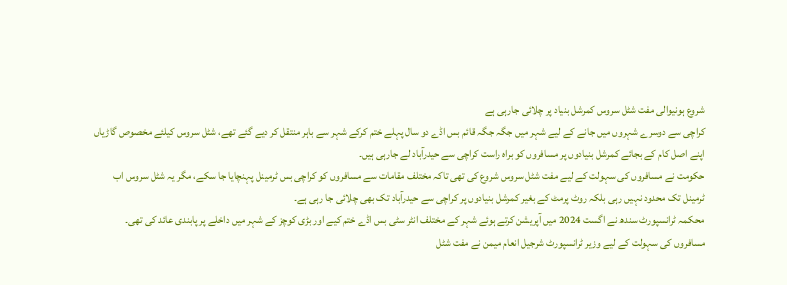شروع ہونیوالی مفت شٹل سروس کمرشل بنیاد پر چلائی جارہی ہے
کراچی سے دوسرے شہروں میں جانے کے لیے شہر میں جگہ جگہ قائم بس اڈے دو سال پہلے ختم کرکے شہر سے باہر منتقل کر دیے گئے تھے، شٹل سروس کیلئے مخصوص گاڑیاں اپنے اصل کام کے بجائے کمرشل بنیادوں پر مسافروں کو براہ راست کراچی سے حیدرآباد لے جارہی ہیں۔
حکومت نے مسافروں کی سہولت کے لیے مفت شٹل سروس شروع کی تھی تاکہ مختلف مقامات سے مسافروں کو کراچی بس ٹرمینل پہنچایا جا سکے، مگر یہ شٹل سروس اب ٹرمینل تک محدود نہیں رہی بلکہ روٹ پرمٹ کے بغیر کمرشل بنیادوں پر کراچی سے حیدرآباد تک بھی چلائی جا رہی ہے۔
محکمہ ٹرانسپورٹ سندھ نے اگست 2024 میں آپریشن کرتے ہوئے شہر کے مختلف انٹر سٹی بس اڈے ختم کیے اور بڑی کوچز کے شہر میں داخلے پر پابندی عائد کی تھی۔
مسافروں کی سہولت کے لیے وزیر ٹرانسپورٹ شرجیل انعام میمن نے مفت شٹل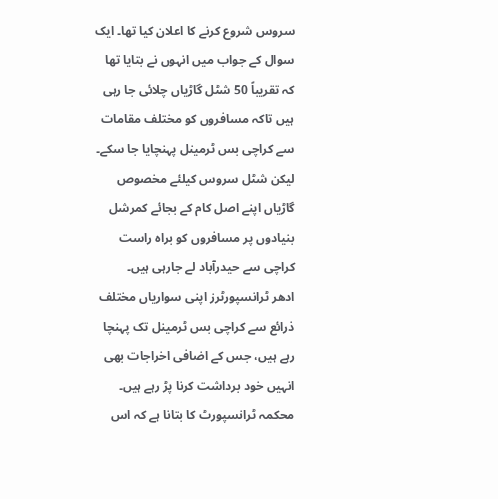سروس شروع کرنے کا اعلان کیا تھا۔ ایک سوال کے جواب میں انہوں نے بتایا تھا کہ تقریباً 50 شٹل گاڑیاں چلائی جا رہی ہیں تاکہ مسافروں کو مختلف مقامات سے کراچی بس ٹرمینل پہنچایا جا سکے۔ لیکن شٹل سروس کیلئے مخصوص گاڑیاں اپنے اصل کام کے بجائے کمرشل بنیادوں پر مسافروں کو براہ راست کراچی سے حیدرآباد لے جارہی ہیں۔
ادھر ٹرانسپورٹرز اپنی سواریاں مختلف ذرائع سے کراچی بس ٹرمینل تک پہنچا رہے ہیں، جس کے اضافی اخراجات بھی انہیں خود برداشت کرنا پڑ رہے ہیں۔
محکمہ ٹرانسپورٹ کا بتانا ہے کہ اس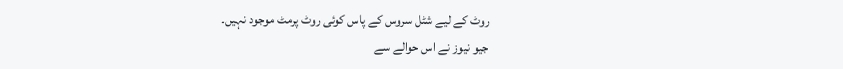روٹ کے لیے شٹل سروس کے پاس کوئی روٹ پرمٹ موجود نہیں۔
جیو نیوز نے اس حوالے سے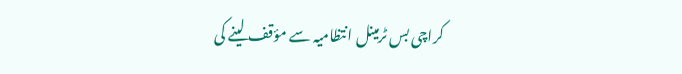کراچی بس ٹرمینل انتظامیہ سے مؤقف لینے کی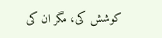کوشش کی، مگر ان کی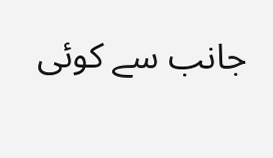جانب سے کوئی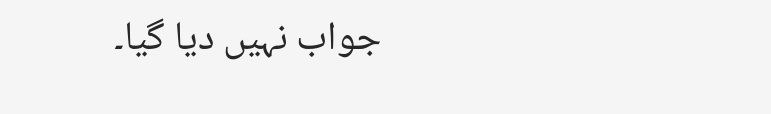جواب نہیں دیا گیا۔